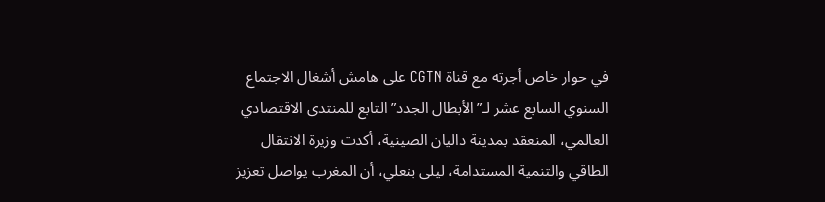في حوار خاص أجرته مع قناة CGTN على هامش أشغال الاجتماع السنوي السابع عشر لـ”الأبطال الجدد” التابع للمنتدى الاقتصادي العالمي، المنعقد بمدينة داليان الصينية، أكدت وزيرة الانتقال الطاقي والتنمية المستدامة، ليلى بنعلي، أن المغرب يواصل تعزيز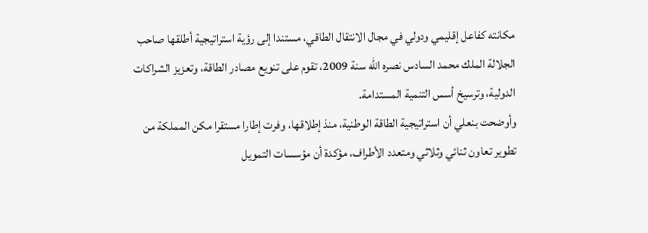مكانته كفاعل إقليمي ودولي في مجال الانتقال الطاقي، مستندا إلى رؤية استراتيجية أطلقها صاحب الجلالة الملك محمد السادس نصره الله سنة 2009، تقوم على تنويع مصادر الطاقة، وتعزيز الشراكات الدولية، وترسيخ أسس التنمية المستدامة.
وأوضحت بنعلي أن استراتيجية الطاقة الوطنية، منذ إطلاقها، وفرت إطارا مستقرا مكن المملكة من تطوير تعاون ثنائي وثلاثي ومتعدد الأطراف، مؤكدة أن مؤسسات التمويل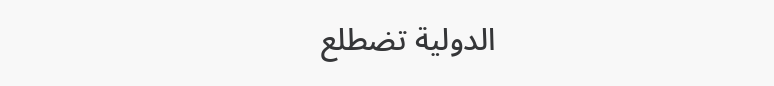الدولية تضطلع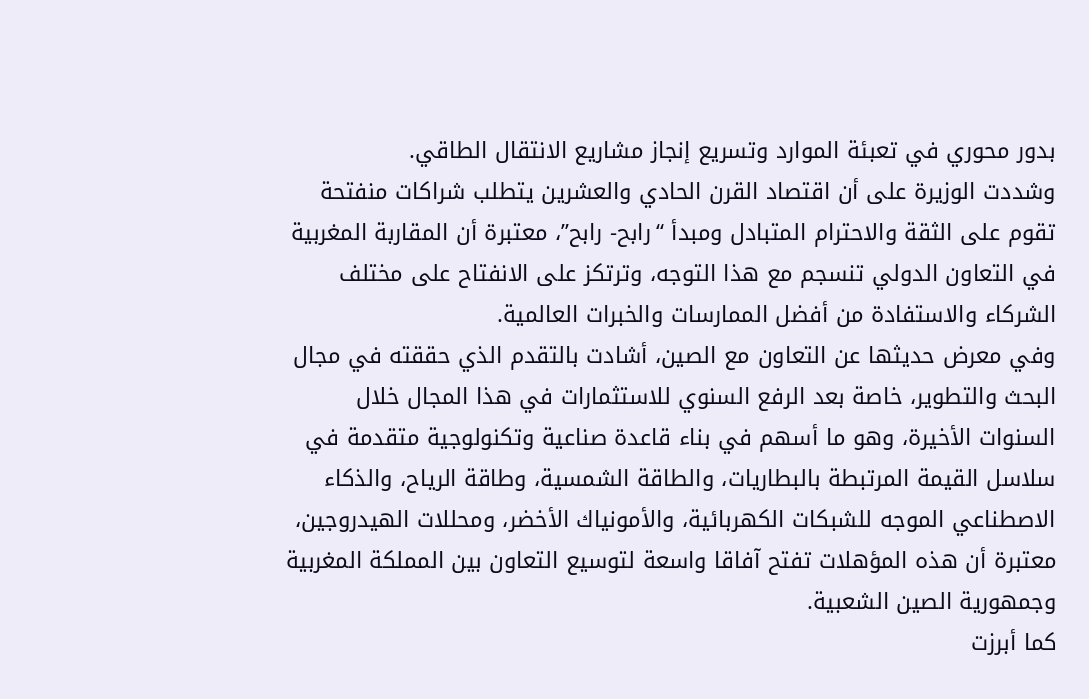بدور محوري في تعبئة الموارد وتسريع إنجاز مشاريع الانتقال الطاقي.
وشددت الوزيرة على أن اقتصاد القرن الحادي والعشرين يتطلب شراكات منفتحة تقوم على الثقة والاحترام المتبادل ومبدأ “رابح- رابح”، معتبرة أن المقاربة المغربية في التعاون الدولي تنسجم مع هذا التوجه، وترتكز على الانفتاح على مختلف الشركاء والاستفادة من أفضل الممارسات والخبرات العالمية.
وفي معرض حديثها عن التعاون مع الصين، أشادت بالتقدم الذي حققته في مجال البحث والتطوير، خاصة بعد الرفع السنوي للاستثمارات في هذا المجال خلال السنوات الأخيرة، وهو ما أسهم في بناء قاعدة صناعية وتكنولوجية متقدمة في سلاسل القيمة المرتبطة بالبطاريات، والطاقة الشمسية، وطاقة الرياح، والذكاء الاصطناعي الموجه للشبكات الكهربائية، والأمونياك الأخضر، ومحللات الهيدروجين، معتبرة أن هذه المؤهلات تفتح آفاقا واسعة لتوسيع التعاون بين المملكة المغربية وجمهورية الصين الشعبية.
كما أبرزت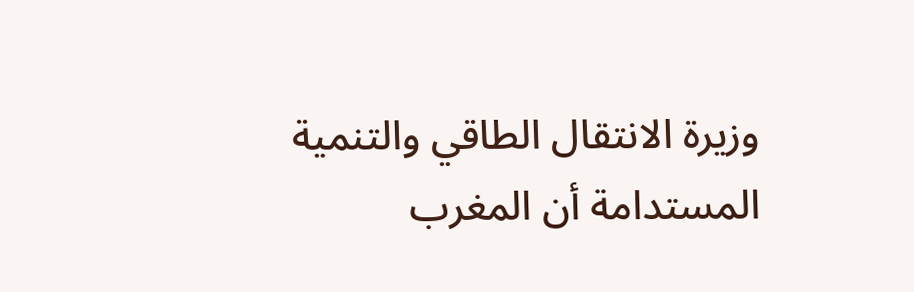وزيرة الانتقال الطاقي والتنمية المستدامة أن المغرب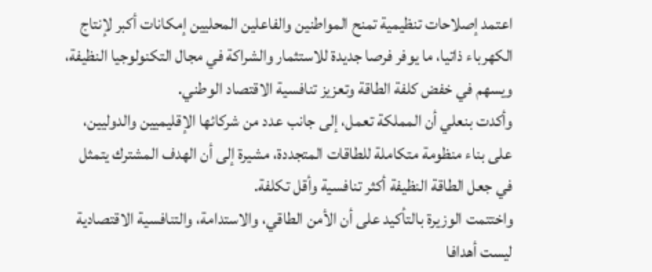اعتمد إصلاحات تنظيمية تمنح المواطنين والفاعلين المحليين إمكانات أكبر لإنتاج الكهرباء ذاتيا، ما يوفر فرصا جديدة للاستثمار والشراكة في مجال التكنولوجيا النظيفة، ويسهم في خفض كلفة الطاقة وتعزيز تنافسية الاقتصاد الوطني.
وأكدت بنعلي أن المملكة تعمل، إلى جانب عدد من شركائها الإقليميين والدوليين، على بناء منظومة متكاملة للطاقات المتجددة، مشيرة إلى أن الهدف المشترك يتمثل في جعل الطاقة النظيفة أكثر تنافسية وأقل تكلفة.
واختتمت الوزيرة بالتأكيد على أن الأمن الطاقي، والاستدامة، والتنافسية الاقتصادية ليست أهدافا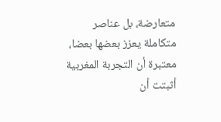متعارضة، بل عناصر متكاملة يعزز بعضها بعضا، معتبرة أن التجربة المغربية أثبتت أن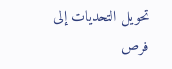تحويل التحديات إلى فرص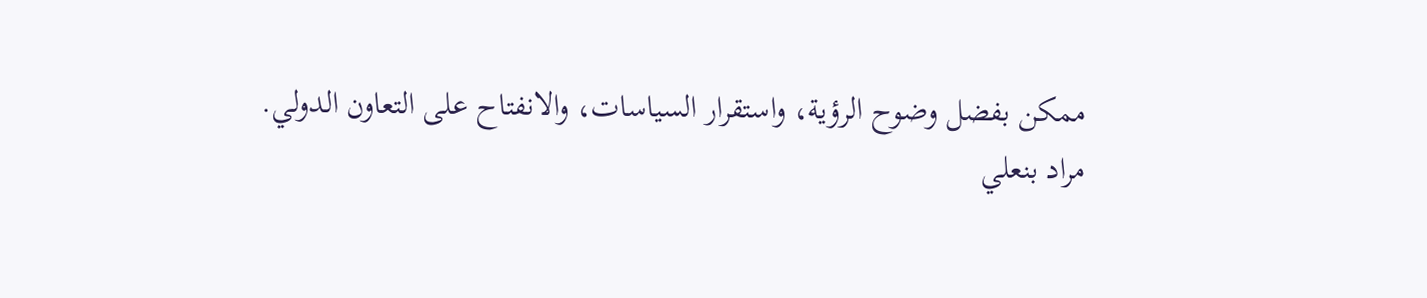ممكن بفضل وضوح الرؤية، واستقرار السياسات، والانفتاح على التعاون الدولي.
مراد بنعلي